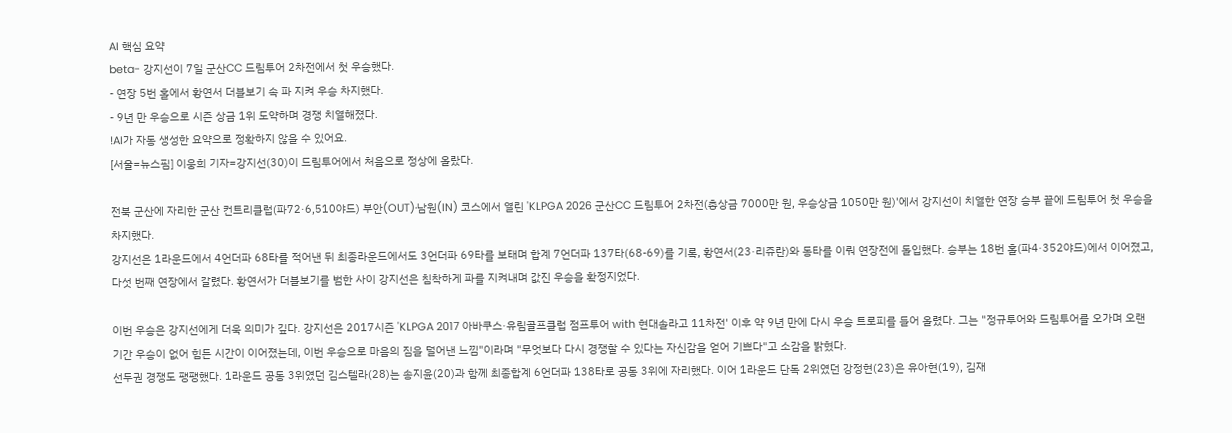AI 핵심 요약
beta- 강지선이 7일 군산CC 드림투어 2차전에서 첫 우승했다.
- 연장 5번 홀에서 황연서 더블보기 속 파 지켜 우승 차지했다.
- 9년 만 우승으로 시즌 상금 1위 도약하며 경쟁 치열해졌다.
!AI가 자동 생성한 요약으로 정확하지 않을 수 있어요.
[서울=뉴스핌] 이웅희 기자=강지선(30)이 드림투어에서 처음으로 정상에 올랐다.

전북 군산에 자리한 군산 컨트리클럽(파72·6,510야드) 부안(OUT)·남원(IN) 코스에서 열린 'KLPGA 2026 군산CC 드림투어 2차전(총상금 7000만 원, 우승상금 1050만 원)'에서 강지선이 치열한 연장 승부 끝에 드림투어 첫 우승을 차지했다.
강지선은 1라운드에서 4언더파 68타를 적어낸 뒤 최종라운드에서도 3언더파 69타를 보태며 합계 7언더파 137타(68-69)를 기록, 황연서(23·리쥬란)와 동타를 이뤄 연장전에 돌입했다. 승부는 18번 홀(파4·352야드)에서 이어졌고, 다섯 번째 연장에서 갈렸다. 황연서가 더블보기를 범한 사이 강지선은 침착하게 파를 지켜내며 값진 우승을 확정지었다.

이번 우승은 강지선에게 더욱 의미가 깊다. 강지선은 2017시즌 'KLPGA 2017 아바쿠스·유림골프클럽 점프투어 with 현대솔라고 11차전' 이후 약 9년 만에 다시 우승 트로피를 들어 올렸다. 그는 "정규투어와 드림투어를 오가며 오랜 기간 우승이 없어 힘든 시간이 이어졌는데, 이번 우승으로 마음의 짐을 덜어낸 느낌"이라며 "무엇보다 다시 경쟁할 수 있다는 자신감을 얻어 기쁘다"고 소감을 밝혔다.
선두권 경쟁도 팽팽했다. 1라운드 공동 3위였던 김스텔라(28)는 송지윤(20)과 함께 최종합계 6언더파 138타로 공동 3위에 자리했다. 이어 1라운드 단독 2위였던 강정현(23)은 유아현(19), 김재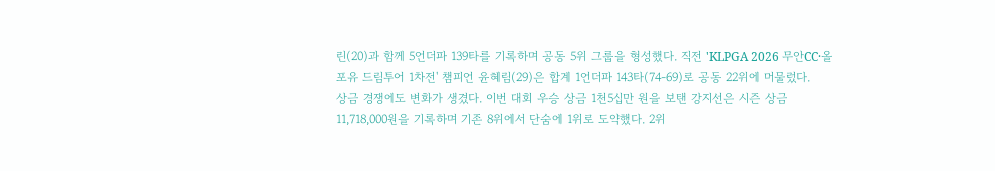린(20)과 함께 5언더파 139타를 기록하며 공동 5위 그룹을 형성했다. 직전 'KLPGA 2026 무안CC·올포유 드림투어 1차전' 챔피언 윤혜림(29)은 합계 1언더파 143타(74-69)로 공동 22위에 머물렀다.
상금 경쟁에도 변화가 생겼다. 이번 대회 우승 상금 1천5십만 원을 보탠 강지선은 시즌 상금 11,718,000원을 기록하며 기존 8위에서 단숨에 1위로 도약했다. 2위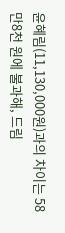윤혜림(11,130,000원)과의 차이는 58만8천 원에 불과해, 드림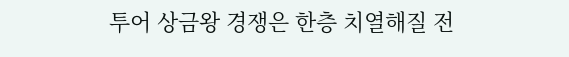투어 상금왕 경쟁은 한층 치열해질 전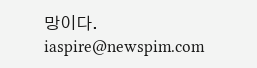망이다.
iaspire@newspim.com